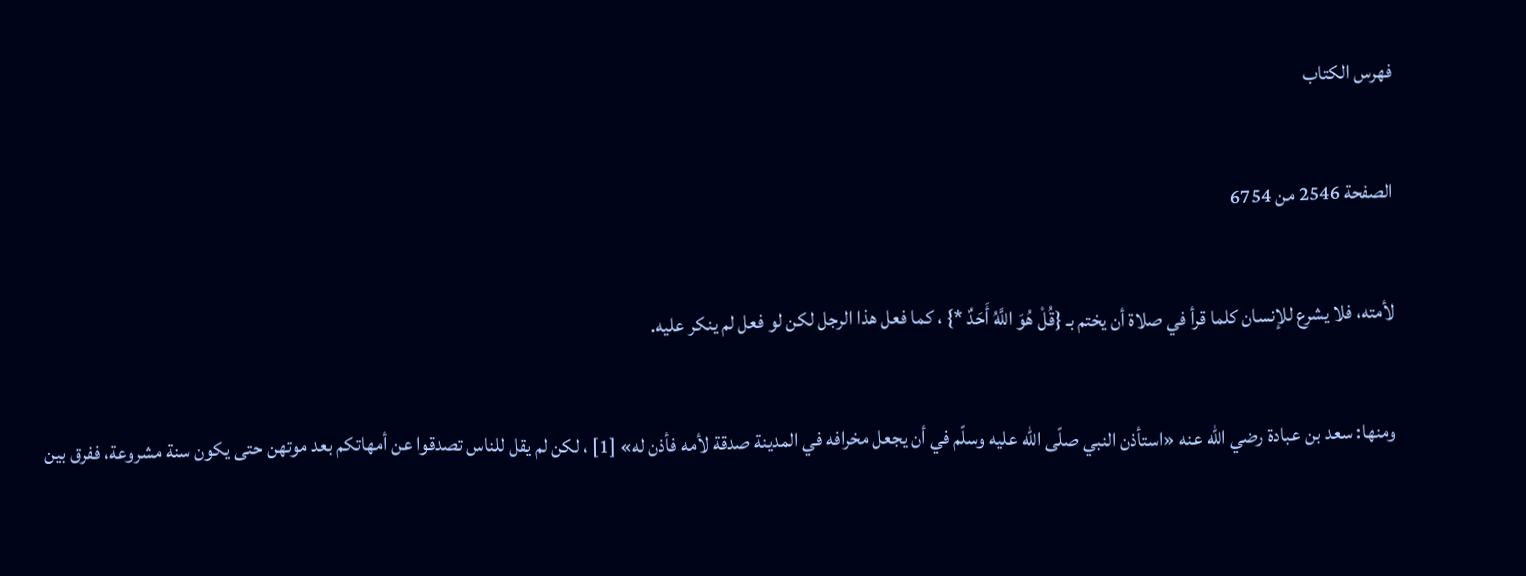فهرس الكتاب

الصفحة 2546 من 6754

لأمته، فلا يشرع للإنسان كلما قرأ في صلاة أن يختم بـ {قُلْ هُوَ اللَّهُ أَحَدٌ *} ، كما فعل هذا الرجل لكن لو فعل لم ينكر عليه.

ومنها: سعد بن عبادة رضي الله عنه «استأذن النبي صلّى الله عليه وسلّم في أن يجعل مخرافه في المدينة صدقة لأمه فأذن له» [1] ، لكن لم يقل للناس تصدقوا عن أمهاتكم بعد موتهن حتى يكون سنة مشروعة، ففرق بين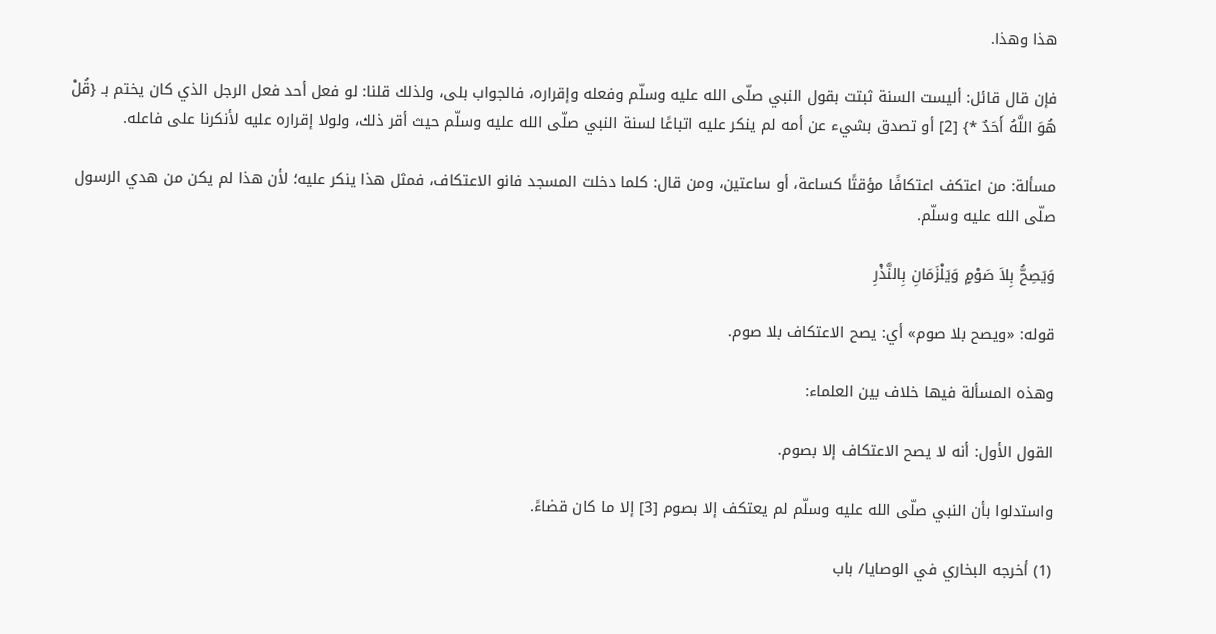هذا وهذا.

فإن قال قائل: أليست السنة ثبتت بقول النبي صلّى الله عليه وسلّم وفعله وإقراره، فالجواب بلى، ولذلك قلنا: لو فعل أحد فعل الرجل الذي كان يختم بـ {قُلْ هُوَ اللَّهُ أَحَدٌ *} [2] أو تصدق بشيء عن أمه لم ينكر عليه اتباعًا لسنة النبي صلّى الله عليه وسلّم حيث أقر ذلك، ولولا إقراره عليه لأنكرنا على فاعله.

مسألة: من اعتكف اعتكافًا مؤقتًا كساعة، أو ساعتين، ومن قال: كلما دخلت المسجد فانو الاعتكاف، فمثل هذا ينكر عليه؛ لأن هذا لم يكن من هدي الرسول صلّى الله عليه وسلّم.

وَيَصِحُّ بِلاَ صَوْمٍ وَيَلْزَمَانِ بِالنَّذْرِ

قوله: «ويصح بلا صوم» أي: يصح الاعتكاف بلا صوم.

وهذه المسألة فيها خلاف بين العلماء:

القول الأول: أنه لا يصح الاعتكاف إلا بصوم.

واستدلوا بأن النبي صلّى الله عليه وسلّم لم يعتكف إلا بصوم [3] إلا ما كان قضاءً.

(1) أخرجه البخاري في الوصايا/ باب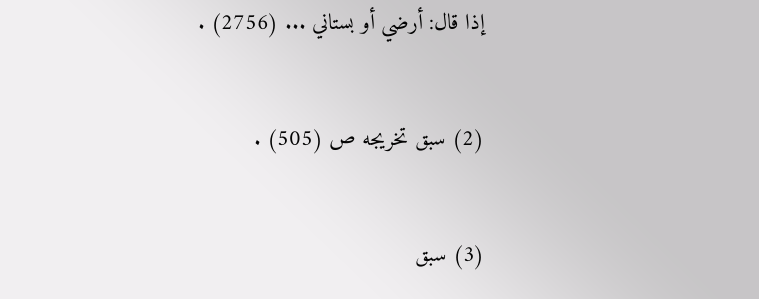إذا قال: أرضي أو بستاني ... (2756) .

(2) سبق تخريجه ص (505) .

(3) سبق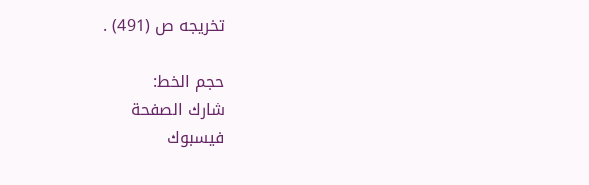تخريجه ص (491) .

حجم الخط:
شارك الصفحة
فيسبوك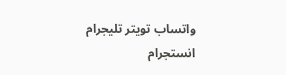واتساب تويتر تليجرام انستجرام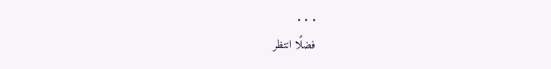. . .
فضلًا انتظر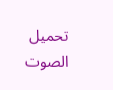تحميل الصوت